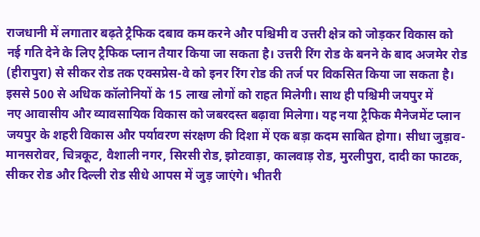राजधानी में लगातार बढ़ते ट्रैफिक दबाव कम करने और पश्चिमी व उत्तरी क्षेत्र को जोड़कर विकास को नई गति देने के लिए ट्रैफिक प्लान तैयार किया जा सकता है। उत्तरी रिंग रोड के बनने के बाद अजमेर रोड (हीरापुरा) से सीकर रोड तक एक्सप्रेस-वे को इनर रिंग रोड की तर्ज पर विकसित किया जा सकता है। इससे 500 से अधिक कॉलोनियों के 15 लाख लोगों को राहत मिलेगी। साथ ही पश्चिमी जयपुर में
नए आवासीय और व्यावसायिक विकास को जबरदस्त बढ़ावा मिलेगा। यह नया ट्रैफिक मैनेजमेंट प्लान जयपुर के शहरी विकास और पर्यावरण संरक्षण की दिशा में एक बड़ा कदम साबित होगा। सीधा जुड़ाव- मानसरोवर, चित्रकूट, वैशाली नगर, सिरसी रोड, झोटवाड़ा, कालवाड़ रोड, मुरलीपुरा, दादी का फाटक, सीकर रोड और दिल्ली रोड सीधे आपस में जुड़ जाएंगे। भीतरी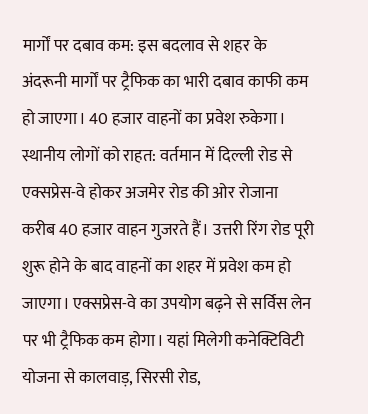मार्गों पर दबाव कम: इस बदलाव से शहर के अंदरूनी मार्गों पर ट्रैफिक का भारी दबाव काफी कम हो जाएगा। 40 हजार वाहनों का प्रवेश रुकेगा। स्थानीय लोगों को राहत: वर्तमान में दिल्ली रोड से एक्सप्रेस-वे होकर अजमेर रोड की ओर रोजाना करीब 40 हजार वाहन गुजरते हैं। उत्तरी रिंग रोड पूरी शुरू होने के बाद वाहनों का शहर में प्रवेश कम हो जाएगा। एक्सप्रेस-वे का उपयोग बढ़ने से सर्विस लेन पर भी ट्रैफिक कम होगा। यहां मिलेगी कनेक्टिविटी योजना से कालवाड़, सिरसी रोड,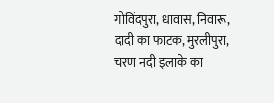गोविंदपुरा, धावास, निवारू, दादी का फाटक, मुरलीपुरा, चरण नदी इलाके का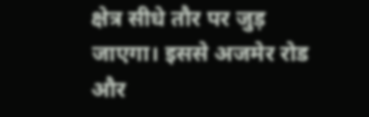क्षेत्र सीधे तौर पर जुड़ जाएगा। इससे अजमेर रोड और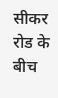सीकर रोड के बीच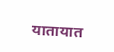यातायात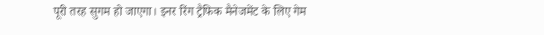पूरी तरह सुगम हो जाएगा। इनर रिंग ट्रैफिक मैनेजमेंट के लिए गेम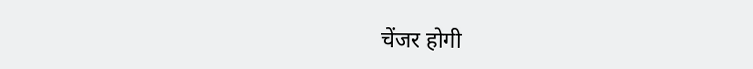चेंजर होगी